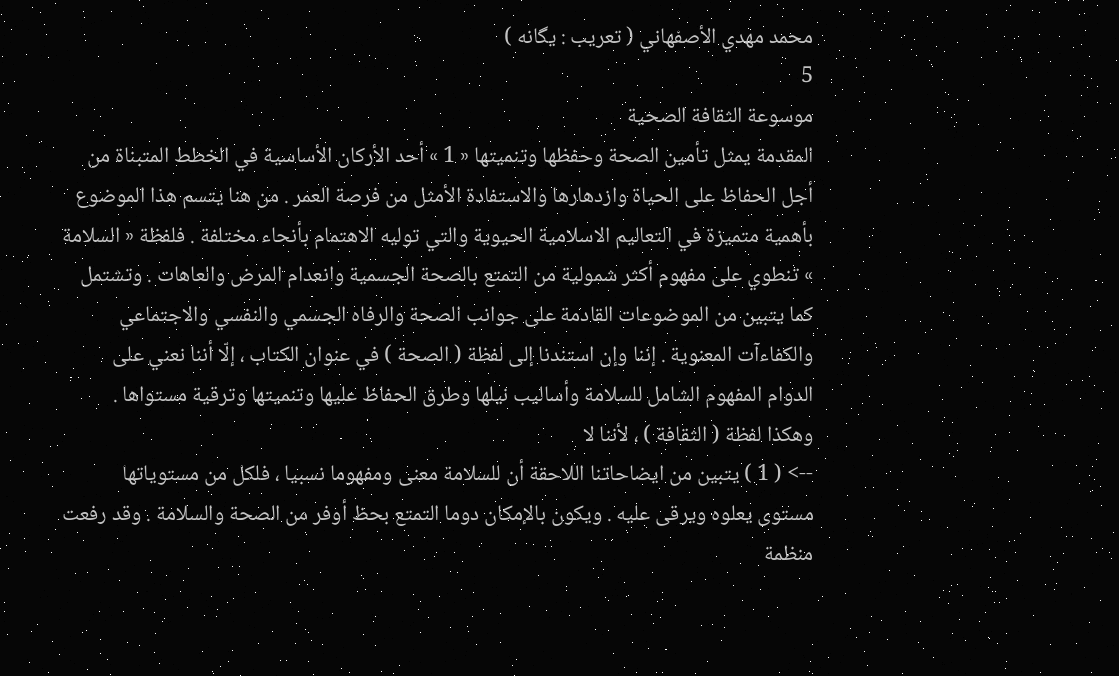محمد مهدي الأصفهاني ( تعريب : يگانه )
5
موسوعة الثقافة الصحية
المقدمة يمثل تأمين الصحة وحفظها وتنميتها « 1 » أحد الأركان الأساسية في الخطط المتبناة من أجل الحفاظ على الحياة وازدهارها والاستفادة الأمثل من فرصة العمر . من هنا يتسم هذا الموضوع بأهمية متميزة في التعاليم الاسلامية الحيوية والتي توليه الاهتمام بأنحاء مختلفة . فلفظة « السلامة » تنطوي على مفهوم أكثر شمولية من التمتع بالصحة الجسمية وانعدام المرض والعاهات . وتشتمل كما يتبين من الموضوعات القادمة على جوانب الصحة والرفاه الجسمي والنفسي والاجتماعي والكفاءآت المعنوية . إننا وإن استندنا إلى لفظة ( الصحة ) في عنوان الكتاب ، إلّا أننا نعني على الدوام المفهوم الشامل للسلامة وأساليب نيلها وطرق الحفاظ عليها وتنميتها وترقية مستواها . وهكذا لفظة ( الثقافة ) ، لأننا لا
--> ( 1 ) يتبين من ايضاحاتنا اللاحقة أن للسلامة معنى ومفهوما نسبيا ، فلكل من مستوياتها مستوى يعلوه ويرقى عليه . ويكون بالإمكان دوما التمتع بحظ أوفر من الصحة والسلامة . وقد رفعت منظمة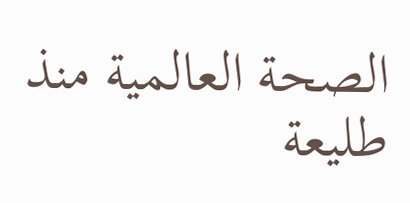الصحة العالمية منذ طليعة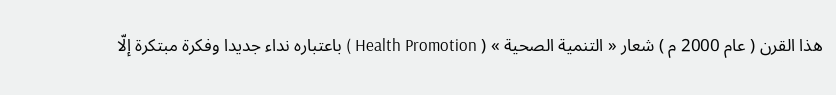هذا القرن ( عام 2000 م ) شعار « التنمية الصحية » ( Health Promotion ) باعتباره نداء جديدا وفكرة مبتكرة إلّا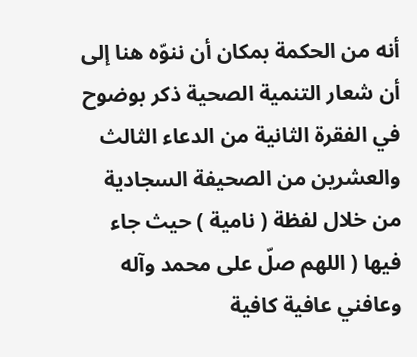أنه من الحكمة بمكان أن ننوّه هنا إلى أن شعار التنمية الصحية ذكر بوضوح في الفقرة الثانية من الدعاء الثالث والعشرين من الصحيفة السجادية من خلال لفظة ( نامية ) حيث جاء فيها ( اللهم صلّ على محمد وآله وعافني عافية كافية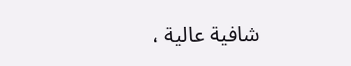شافية عالية ،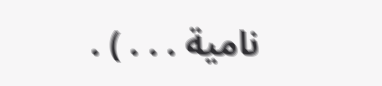نامية . . . ) .